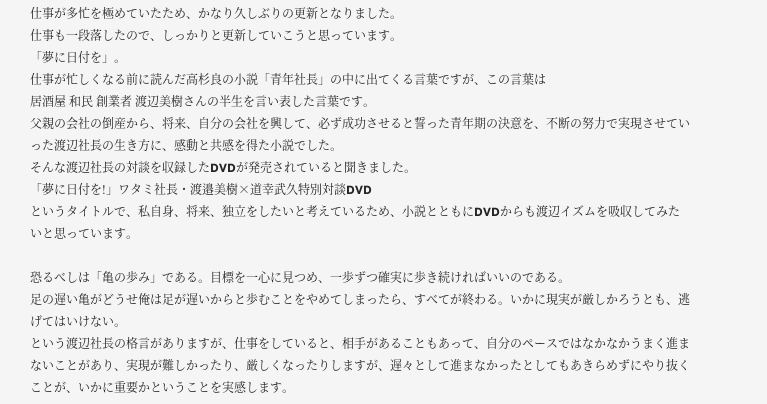仕事が多忙を極めていたため、かなり久しぶりの更新となりました。
仕事も一段落したので、しっかりと更新していこうと思っています。
「夢に日付を」。
仕事が忙しくなる前に読んだ高杉良の小説「青年社長」の中に出てくる言葉ですが、この言葉は
居酒屋 和民 創業者 渡辺美樹さんの半生を言い表した言葉です。
父親の会社の倒産から、将来、自分の会社を興して、必ず成功させると誓った青年期の決意を、不断の努力で実現させていった渡辺社長の生き方に、感動と共感を得た小説でした。
そんな渡辺社長の対談を収録したDVDが発売されていると聞きました。
「夢に日付を!」ワタミ社長・渡邉美樹×道幸武久特別対談DVD
というタイトルで、私自身、将来、独立をしたいと考えているため、小説とともにDVDからも渡辺イズムを吸収してみたいと思っています。

恐るべしは「亀の歩み」である。目標を一心に見つめ、一歩ずつ確実に歩き続ければいいのである。
足の遅い亀がどうせ俺は足が遅いからと歩むことをやめてしまったら、すべてが終わる。いかに現実が厳しかろうとも、逃げてはいけない。
という渡辺社長の格言がありますが、仕事をしていると、相手があることもあって、自分のペースではなかなかうまく進まないことがあり、実現が難しかったり、厳しくなったりしますが、遅々として進まなかったとしてもあきらめずにやり抜くことが、いかに重要かということを実感します。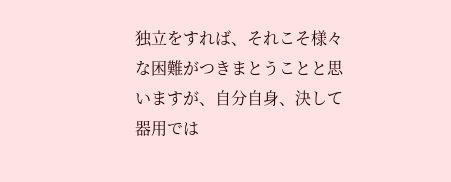独立をすれば、それこそ様々な困難がつきまとうことと思いますが、自分自身、決して器用では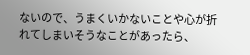ないので、うまくいかないことや心が折れてしまいそうなことがあったら、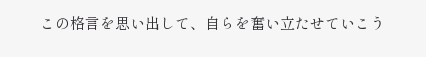この格言を思い出して、自らを奮い立たせていこう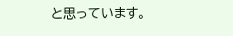と思っています。